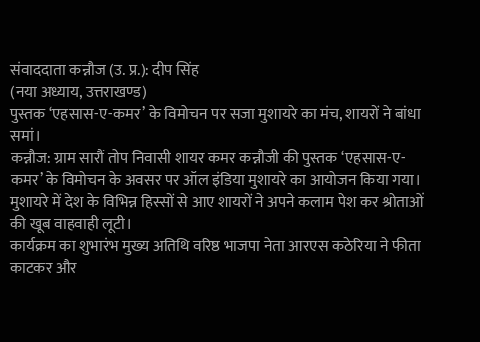संवाददाता कन्नौज (उ. प्र.): दीप सिंह
(नया अध्याय, उत्तराखण्ड)
पुस्तक ‘एहसास-ए-कमर’ के विमोचन पर सजा मुशायरे का मंच, शायरों ने बांधा समां।
कन्नौज: ग्राम सारौं तोप निवासी शायर कमर कन्नौजी की पुस्तक ‘एहसास-ए-कमर’ के विमोचन के अवसर पर ऑल इंडिया मुशायरे का आयोजन किया गया। मुशायरे में देश के विभिन्न हिस्सों से आए शायरों ने अपने कलाम पेश कर श्रोताओं की खूब वाहवाही लूटी।
कार्यक्रम का शुभारंभ मुख्य अतिथि वरिष्ठ भाजपा नेता आरएस कठेरिया ने फीता काटकर और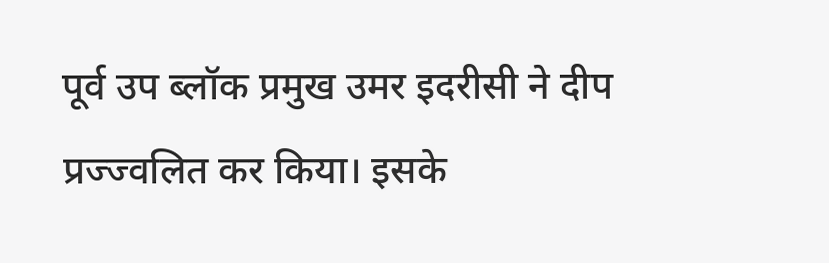पूर्व उप ब्लॉक प्रमुख उमर इदरीसी ने दीप प्रज्ज्वलित कर किया। इसके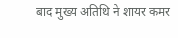बाद मुख्य अतिथि ने शायर कमर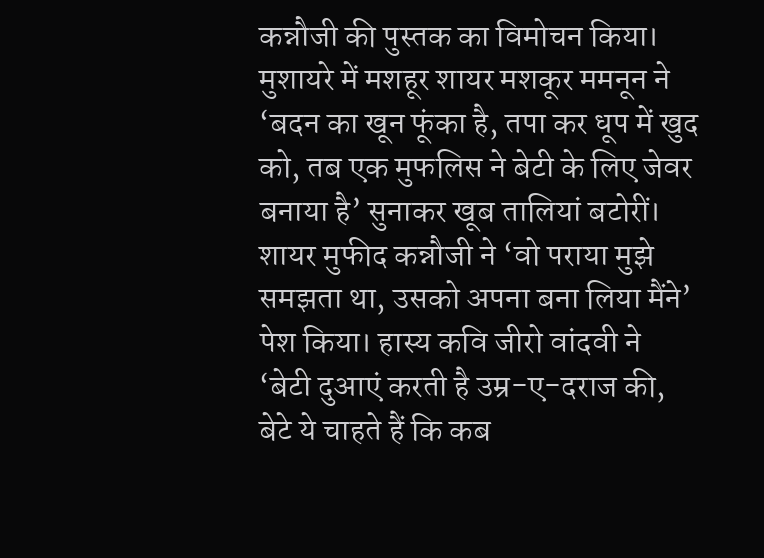कन्नौजी की पुस्तक का विमोचन किया।
मुशायरे में मशहूर शायर मशकूर ममनून ने ‘बदन का खून फूंका है, तपा कर धूप में खुद को, तब एक मुफलिस ने बेटी के लिए जेवर बनाया है’ सुनाकर खूब तालियां बटोरीं। शायर मुफीद कन्नौजी ने ‘वो पराया मुझे समझता था, उसको अपना बना लिया मैंने’ पेश किया। हास्य कवि जीरो वांदवी ने ‘बेटी दुआएं करती है उम्र-ए-दराज की, बेटे ये चाहते हैं कि कब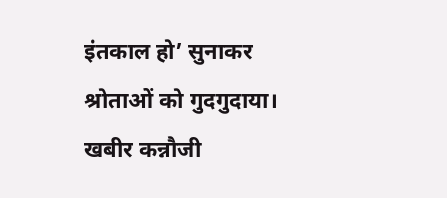इंतकाल हो’ सुनाकर श्रोताओं को गुदगुदाया।
खबीर कन्नौजी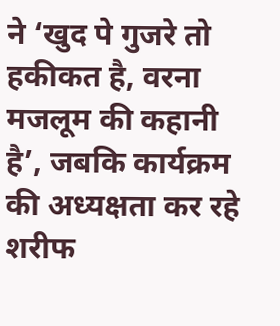ने ‘खुद पे गुजरे तो हकीकत है, वरना मजलूम की कहानी है’, जबकि कार्यक्रम की अध्यक्षता कर रहे शरीफ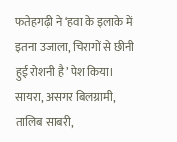फतेहगढ़ी ने ‘हवा के इलाके में इतना उजाला, चिरागों से छीनी हुई रोशनी है’ पेश किया। सायरा, असगर बिलग्रामी, तालिब साबरी,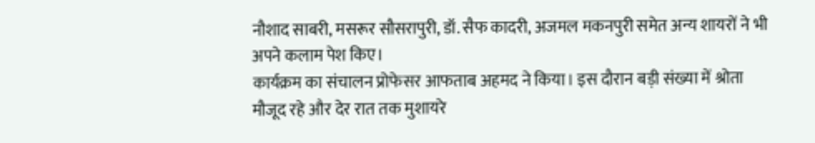नौशाद साबरी, मसरूर सौसरापुरी, डॉ. सैफ कादरी, अजमल मकनपुरी समेत अन्य शायरों ने भी अपने कलाम पेश किए।
कार्यक्रम का संचालन प्रोफेसर आफताब अहमद ने किया। इस दौरान बड़ी संख्या में श्रोता मौजूद रहे और देर रात तक मुशायरे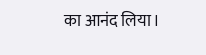का आनंद लिया।